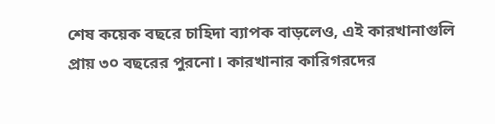শেষ কয়েক বছরে চাহিদা ব্যাপক বাড়লেও, এই কারখানাগুলি প্রায় ৩০ বছরের পুরনো। কারখানার কারিগরদের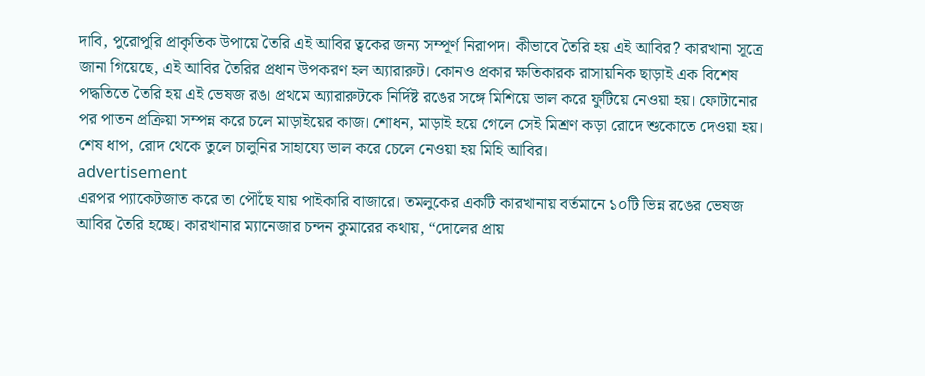দাবি, পুরোপুরি প্রাকৃতিক উপায়ে তৈরি এই আবির ত্বকের জন্য সম্পূর্ণ নিরাপদ। কীভাবে তৈরি হয় এই আবির? কারখানা সূত্রে জানা গিয়েছে, এই আবির তৈরির প্রধান উপকরণ হল অ্যারারুট। কোনও প্রকার ক্ষতিকারক রাসায়নিক ছাড়াই এক বিশেষ পদ্ধতিতে তৈরি হয় এই ভেষজ রঙ। প্রথমে অ্যারারুটকে নির্দিষ্ট রঙের সঙ্গে মিশিয়ে ভাল করে ফুটিয়ে নেওয়া হয়। ফোটানোর পর পাতন প্রক্রিয়া সম্পন্ন করে চলে মাড়াইয়ের কাজ। শোধন, মাড়াই হয়ে গেলে সেই মিশ্রণ কড়া রোদে শুকোতে দেওয়া হয়। শেষ ধাপ, রোদ থেকে তুলে চালুনির সাহায্যে ভাল করে চেলে নেওয়া হয় মিহি আবির।
advertisement
এরপর প্যাকেটজাত করে তা পৌঁছে যায় পাইকারি বাজারে। তমলুকের একটি কারখানায় বর্তমানে ১০টি ভিন্ন রঙের ভেষজ আবির তৈরি হচ্ছে। কারখানার ম্যানেজার চন্দন কুমারের কথায়, “দোলের প্রায়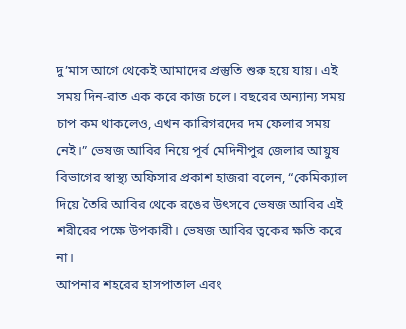দু’মাস আগে থেকেই আমাদের প্রস্তুতি শুরু হয়ে যায়। এই সময় দিন-রাত এক করে কাজ চলে। বছরের অন্যান্য সময় চাপ কম থাকলেও, এখন কারিগরদের দম ফেলার সময় নেই।” ভেষজ আবির নিয়ে পূর্ব মেদিনীপুর জেলার আয়ুষ বিভাগের স্বাস্থ্য অফিসার প্রকাশ হাজরা বলেন, “কেমিক্যাল দিয়ে তৈরি আবির থেকে রঙের উৎসবে ভেষজ আবির এই শরীরের পক্ষে উপকারী। ভেষজ আবির ত্বকের ক্ষতি করে না।
আপনার শহরের হাসপাতাল এবং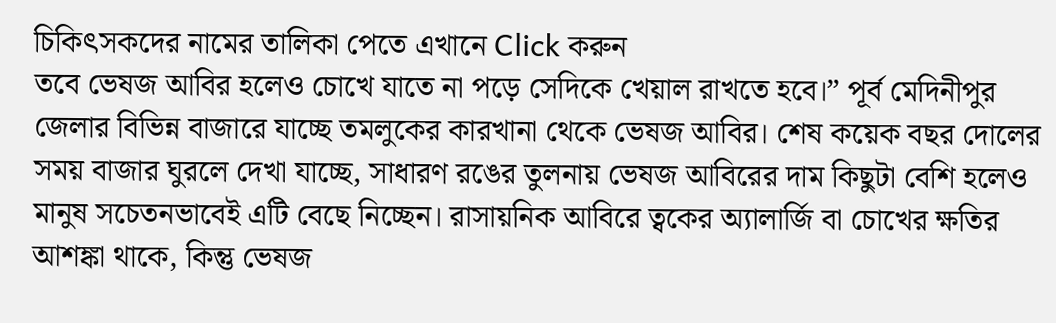চিকিৎসকদের নামের তালিকা পেতে এখানে Click করুন
তবে ভেষজ আবির হলেও চোখে যাতে না পড়ে সেদিকে খেয়াল রাখতে হবে।” পূর্ব মেদিনীপুর জেলার বিভিন্ন বাজারে যাচ্ছে তমলুকের কারখানা থেকে ভেষজ আবির। শেষ কয়েক বছর দোলের সময় বাজার ঘুরলে দেখা যাচ্ছে, সাধারণ রঙের তুলনায় ভেষজ আবিরের দাম কিছুটা বেশি হলেও মানুষ সচেতনভাবেই এটি বেছে নিচ্ছেন। রাসায়নিক আবিরে ত্বকের অ্যালার্জি বা চোখের ক্ষতির আশঙ্কা থাকে, কিন্তু ভেষজ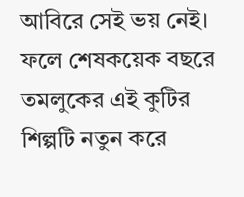আবিরে সেই ভয় নেই। ফলে শেষকয়েক বছরে তমলুকের এই কুটির শিল্পটি নতুন করে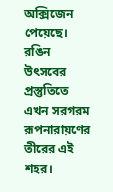অক্সিজেন পেয়েছে। রঙিন উৎসবের প্রস্তুতিতে এখন সরগরম রূপনারায়ণের তীরের এই শহর।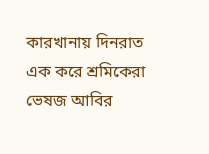কারখানায় দিনরাত এক করে শ্রমিকেরা ভেষজ আবির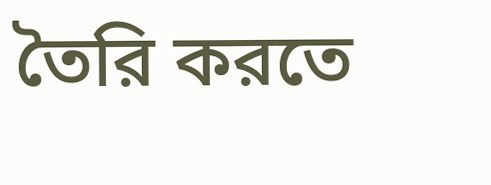তৈরি করতে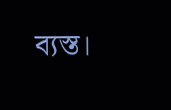ব্যস্ত।